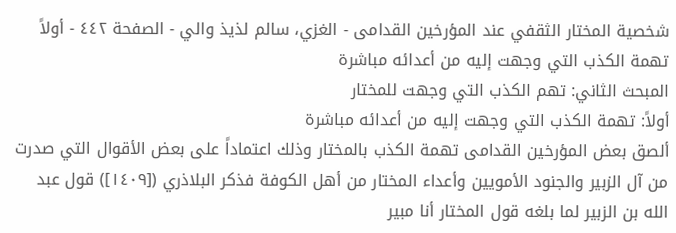شخصية المختار الثقفي عند المؤرخين القدامى - الغزي، سالم لذيذ والي - الصفحة ٤٤٢ - أولاً تهمة الكذب التي وجهت إليه من أعدائه مباشرة
المبحث الثاني: تهم الكذب التي وجهت للمختار
أولاً: تهمة الكذب التي وجهت إليه من أعدائه مباشرة
ألصق بعض المؤرخين القدامى تهمة الكذب بالمختار وذلك اعتماداً على بعض الأقوال التي صدرت من آل الزبير والجنود الأمويين وأعداء المختار من أهل الكوفة فذكر البلاذري ([١٤٠٩]) قول عبد الله بن الزبير لما بلغه قول المختار أنا مبير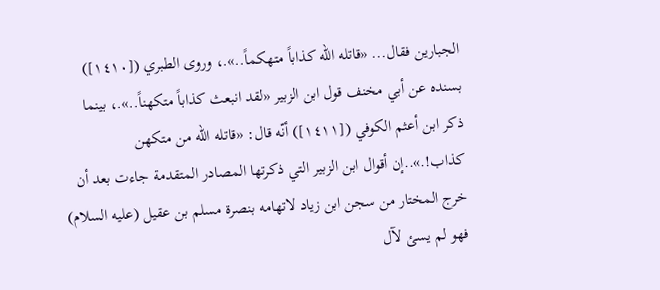الجبارين فقال... «قاتله الله كذاباً متهكماً..».، وروى الطبري ([١٤١٠]) بسنده عن أبي مخنف قول ابن الزبير «لقد انبعث كذاباً متكهناً..».، بينما ذكر ابن أعثم الكوفي ([١٤١١]) أنّه قال: «قاتله الله من متكهن كذاب!.»..إن أقوال ابن الزبير التي ذكرتها المصادر المتقدمة جاءت بعد أن خرج المختار من سجن ابن زياد لاتهامه بنصرة مسلم بن عقيل (عليه السلام) فهو لم يسئ لآل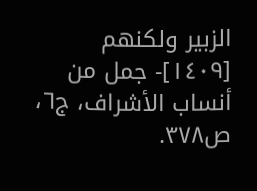الزبير ولكنهم
[١٤٠٩]- جمل من أنساب الأشراف، ج٦، ص٣٧٨.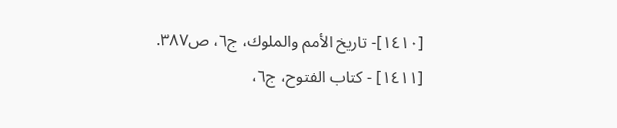[١٤١٠]- تاريخ الأمم والملوك، ج٦، ص٣٨٧.
[١٤١١] - كتاب الفتوح، ج٦،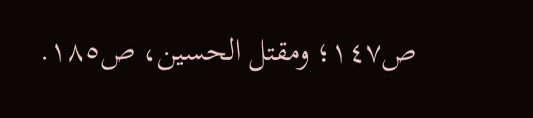ص١٤٧؛ ومقتل الحسين، ص١٨٥.